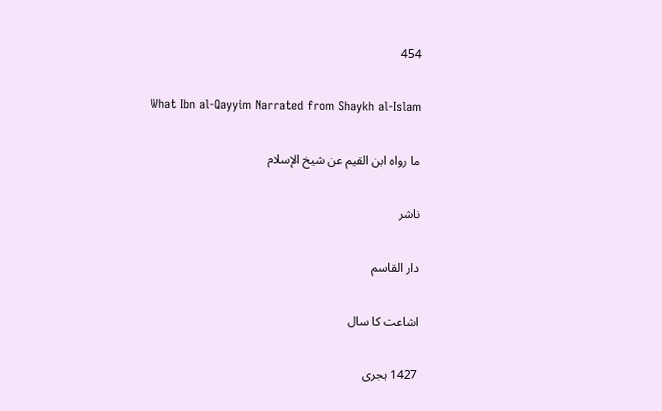454

What Ibn al-Qayyim Narrated from Shaykh al-Islam

ما رواه ابن القيم عن شيخ الإسلام

ناشر

دار القاسم

اشاعت کا سال

1427 ہجری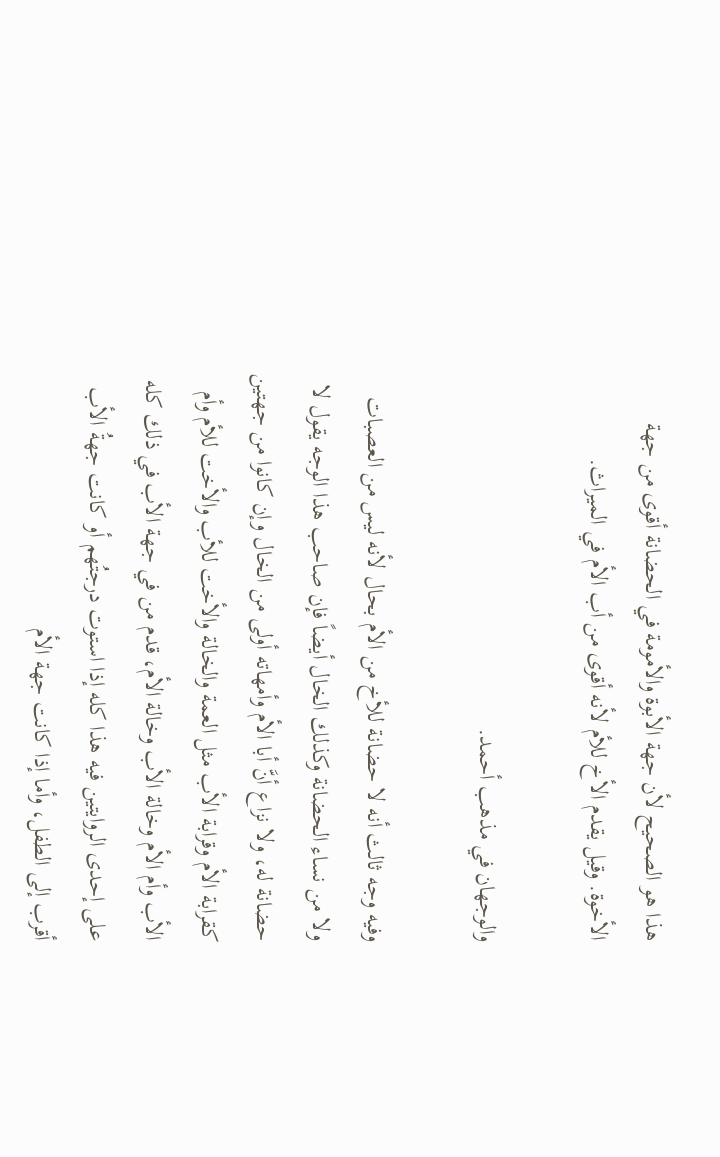هذا هو الصحيح لأن جهة الأبوة والأمومة في الحضانة أقوى من جهة الأخوة. وقيل يقدم الأخ للأم لأنه أقوى من أب الأم في الميراث.

والوجهان في مذهب أحمد.

وفيه وجه ثالث أنه لا حضانة للأخ من الأم بحال لأنه ليس من العصبات ولا من نساء الحضانة وكذلك الخال أيضاً فإن صاحب هذا الوجه يقول لا حضانة له، ولا نزاع أنَّ أبا الأم وأمهاته أولى من الخال وإن كانوا من جهتين كقرابة الأم وقرابة الأب مثل العمة والخالة والأخت للأب والأخت للأم وأم الأب وأم الأم وخالة الأب وخالة الأم، قدم من في جهة الأب في ذلك كله على إحدى الروايتين فيه هذا كله إذا استوت درجتُهم أو كانت جهةُ الأب أقرب إلى الطفل، وأما إذا كانت جهة الأم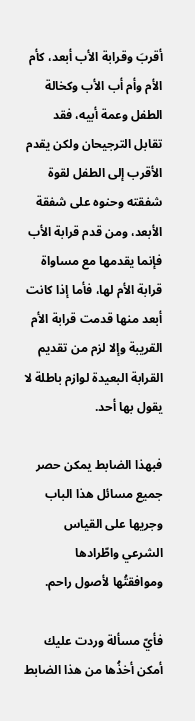أقربَ وقرابة الأب أبعد، كأم الأم وأم أب الأب وكخالة الطفل وعمة أبيه، فقد تقابل الترجيحان ولكن يقدم الأقرب إلى الطفل لقوة شفقته وحنوه على شفقة الأبعد، ومن قدم قرابة الأب فإنما يقدمها مع مساواة قرابة الأم لها، فأما إذا كانت أبعد منها قدمت قرابة الأم القريبة وإلا لزم من تقديم القرابة البعيدة لوازم باطلة لا يقول بها أحد.

فبهذا الضابط يمكن حصر جميع مسائل هذا الباب وجريها على القياس الشرعي واطّرادها وموافقتُها لأصول راحم.

فأيّ مسألة وردت عليك أمكن أخذُها من هذا الضابط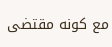مع كونه مقتضى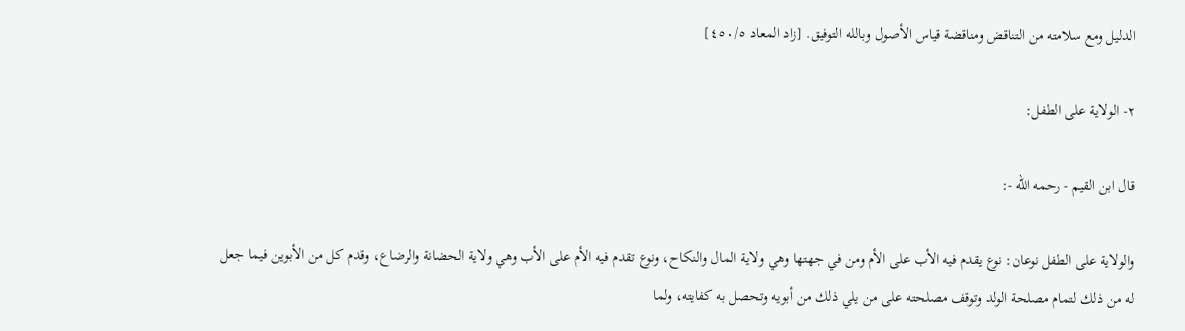الدليل ومع سلامته من التناقض ومناقضة قياس الأصول وبالله التوفيق. [زاد المعاد ٤٥٠/٥]

٢- الولاية على الطفل:

قال ابن القيم - رحمه الله -:

والولاية على الطفل نوعان: نوع يقدم فيه الأب على الأم ومن في جهتها وهي ولاية المال والنكاح، ونوع تقدم فيه الأم على الأب وهي ولاية الحضانة والرضاع، وقدم كل من الأبوين فيما جعل له من ذلك لتمام مصلحة الولد وتوقف مصلحته على من يلي ذلك من أبويه وتحصل به كفايته، ولما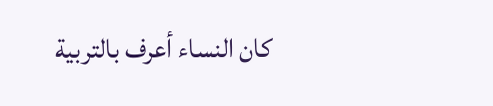كان النساء أعرف بالتربية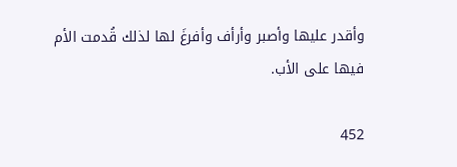وأقدر عليها وأصبر وأرأف وأفرغَ لها لذلك قُدمت الأم فيها على الأب.

452